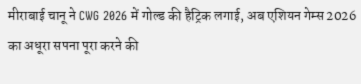मीराबाई चानू ने CWG 2026 में गोल्ड की हैट्रिक लगाई, अब एशियन गेम्स 2026 का अधूरा सपना पूरा करने की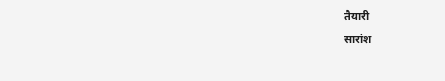तैयारी
सारांश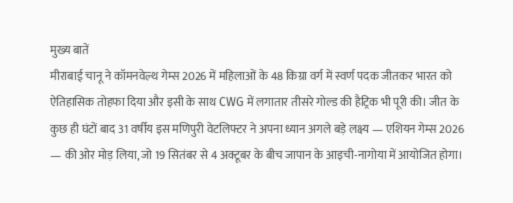मुख्य बातें
मीराबाई चानू ने कॉमनवेल्थ गेम्स 2026 में महिलाओं के 48 किग्रा वर्ग में स्वर्ण पदक जीतकर भारत को ऐतिहासिक तोहफा दिया और इसी के साथ CWG में लगातार तीसरे गोल्ड की हैट्रिक भी पूरी की। जीत के कुछ ही घंटों बाद 31 वर्षीय इस मणिपुरी वेटलिफ्टर ने अपना ध्यान अगले बड़े लक्ष्य — एशियन गेम्स 2026 — की ओर मोड़ लिया, जो 19 सितंबर से 4 अक्टूबर के बीच जापान के आइची-नागोया में आयोजित होगा।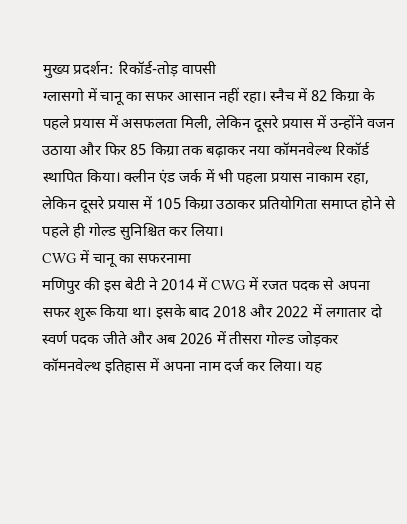मुख्य प्रदर्शन: रिकॉर्ड-तोड़ वापसी
ग्लासगो में चानू का सफर आसान नहीं रहा। स्नैच में 82 किग्रा के पहले प्रयास में असफलता मिली, लेकिन दूसरे प्रयास में उन्होंने वजन उठाया और फिर 85 किग्रा तक बढ़ाकर नया कॉमनवेल्थ रिकॉर्ड स्थापित किया। क्लीन एंड जर्क में भी पहला प्रयास नाकाम रहा, लेकिन दूसरे प्रयास में 105 किग्रा उठाकर प्रतियोगिता समाप्त होने से पहले ही गोल्ड सुनिश्चित कर लिया।
CWG में चानू का सफरनामा
मणिपुर की इस बेटी ने 2014 में CWG में रजत पदक से अपना सफर शुरू किया था। इसके बाद 2018 और 2022 में लगातार दो स्वर्ण पदक जीते और अब 2026 में तीसरा गोल्ड जोड़कर कॉमनवेल्थ इतिहास में अपना नाम दर्ज कर लिया। यह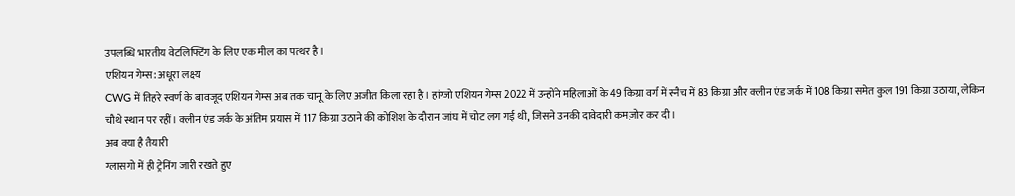उपलब्धि भारतीय वेटलिफ्टिंग के लिए एक मील का पत्थर है।
एशियन गेम्स: अधूरा लक्ष्य
CWG में तिहरे स्वर्ण के बावजूद एशियन गेम्स अब तक चानू के लिए अजीत किला रहा है। हांग्जो एशियन गेम्स 2022 में उन्होंने महिलाओं के 49 किग्रा वर्ग में स्नैच में 83 किग्रा और क्लीन एंड जर्क में 108 किग्रा समेत कुल 191 किग्रा उठाया, लेकिन चौथे स्थान पर रहीं। क्लीन एंड जर्क के अंतिम प्रयास में 117 किग्रा उठाने की कोशिश के दौरान जांघ में चोट लग गई थी, जिसने उनकी दावेदारी कमज़ोर कर दी।
अब क्या है तैयारी
ग्लासगो में ही ट्रेनिंग जारी रखते हुए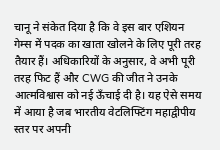चानू ने संकेत दिया है कि वे इस बार एशियन गेम्स में पदक का खाता खोलने के लिए पूरी तरह तैयार हैं। अधिकारियों के अनुसार, वे अभी पूरी तरह फिट हैं और CWG की जीत ने उनके आत्मविश्वास को नई ऊँचाई दी है। यह ऐसे समय में आया है जब भारतीय वेटलिफ्टिंग महाद्वीपीय स्तर पर अपनी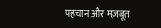पहचान और मज़बूत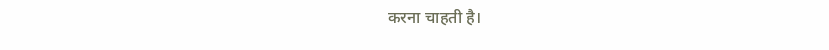करना चाहती है।